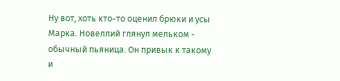Ну вот, хоть кто-то оценил брюки и усы Марка. Новеллий глянул мельком - обычный пьяница. Он привык к такому и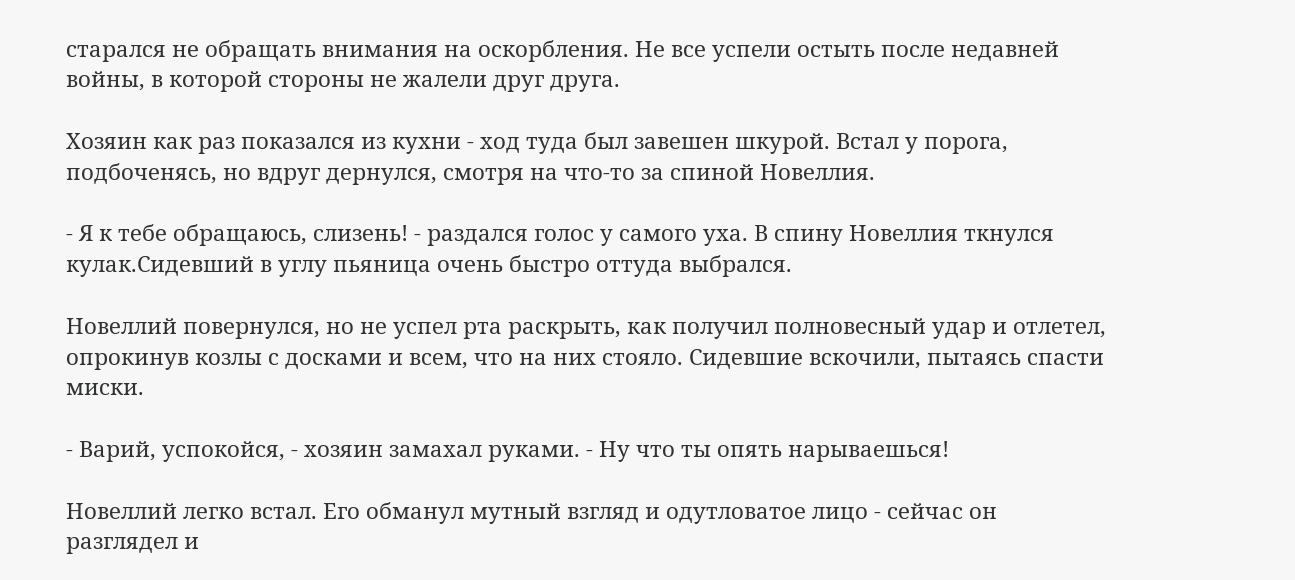старался не обращать внимания на оскорбления. Не все успели остыть после недавней войны, в которой стороны не жалели друг друга.

Хозяин как раз показался из кухни - ход туда был завешен шкурой. Встал у порога, подбоченясь, но вдруг дернулся, смотря на что-то за спиной Новеллия.

- Я к тебе обращаюсь, слизень! - раздался голос у самого уха. В спину Новеллия ткнулся кулак.Сидевший в углу пьяница очень быстро оттуда выбрался.

Новеллий повернулся, но не успел рта раскрыть, как получил полновесный удар и отлетел, опрокинув козлы с досками и всем, что на них стояло. Сидевшие вскочили, пытаясь спасти миски.

- Варий, успокойся, - хозяин замахал руками. - Ну что ты опять нарываешься!

Новеллий легко встал. Его обманул мутный взгляд и одутловатое лицо - сейчас он разглядел и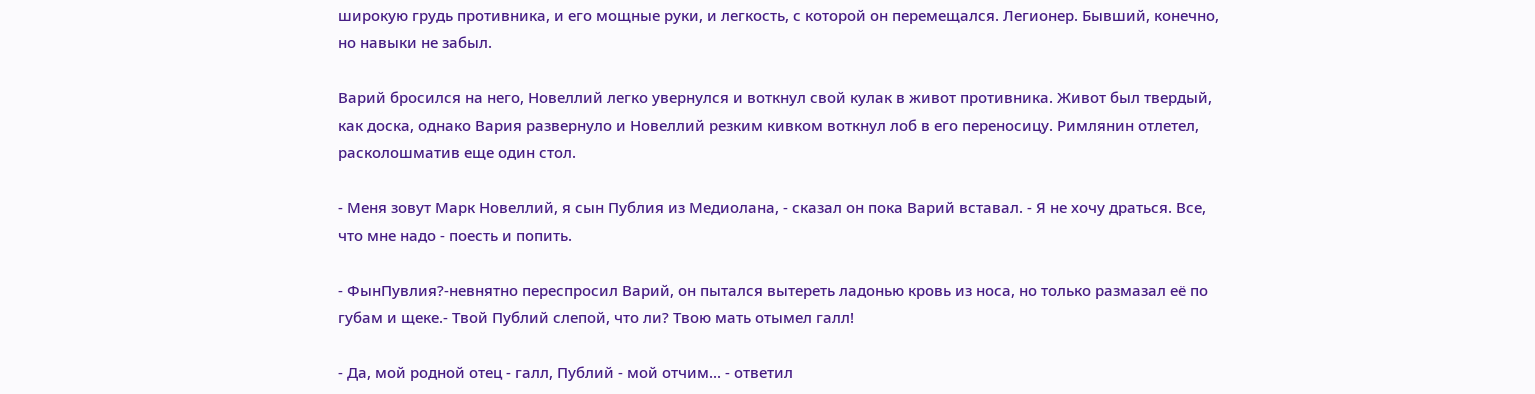широкую грудь противника, и его мощные руки, и легкость, с которой он перемещался. Легионер. Бывший, конечно, но навыки не забыл.

Варий бросился на него, Новеллий легко увернулся и воткнул свой кулак в живот противника. Живот был твердый, как доска, однако Вария развернуло и Новеллий резким кивком воткнул лоб в его переносицу. Римлянин отлетел, расколошматив еще один стол.

- Меня зовут Марк Новеллий, я сын Публия из Медиолана, - сказал он пока Варий вставал. - Я не хочу драться. Все, что мне надо - поесть и попить.

- ФынПувлия?-невнятно переспросил Варий, он пытался вытереть ладонью кровь из носа, но только размазал её по губам и щеке.- Твой Публий слепой, что ли? Твою мать отымел галл!

- Да, мой родной отец - галл, Публий - мой отчим... - ответил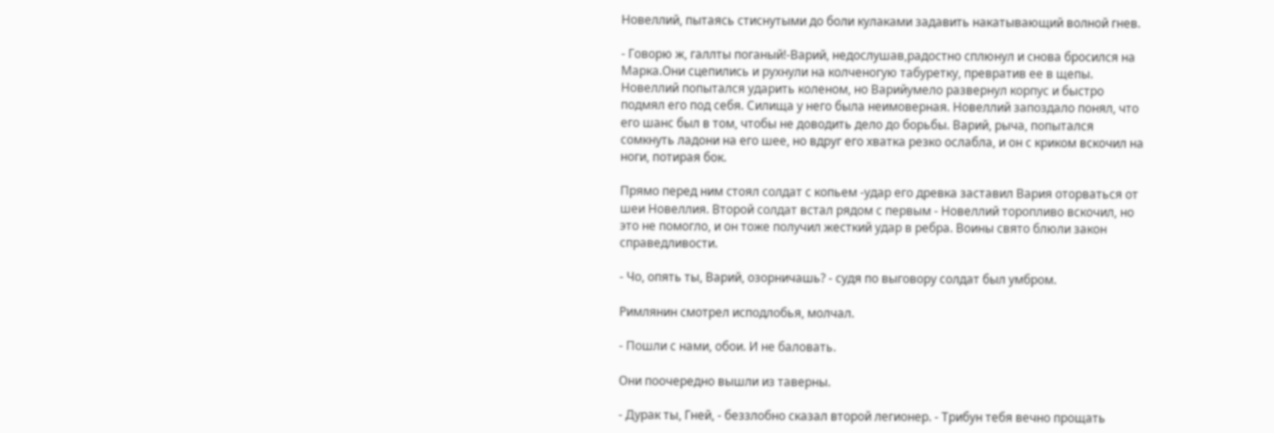Новеллий, пытаясь стиснутыми до боли кулаками задавить накатывающий волной гнев.

- Говорю ж, галлты поганый!-Варий, недослушав,радостно сплюнул и снова бросился на Марка.Они сцепились и рухнули на колченогую табуретку, превратив ее в щепы. Новеллий попытался ударить коленом, но Варийумело развернул корпус и быстро подмял его под себя. Силища у него была неимоверная. Новеллий запоздало понял, что его шанс был в том, чтобы не доводить дело до борьбы. Варий, рыча, попытался сомкнуть ладони на его шее, но вдруг его хватка резко ослабла, и он с криком вскочил на ноги, потирая бок.

Прямо перед ним стоял солдат с копьем -удар его древка заставил Вария оторваться от шеи Новеллия. Второй солдат встал рядом с первым - Новеллий торопливо вскочил, но это не помогло, и он тоже получил жесткий удар в ребра. Воины свято блюли закон справедливости.

- Чо, опять ты, Варий, озорничашь? - судя по выговору солдат был умбром.

Римлянин смотрел исподлобья, молчал.

- Пошли с нами, обои. И не баловать.

Они поочередно вышли из таверны.

- Дурак ты, Гней, - беззлобно сказал второй легионер. - Трибун тебя вечно прощать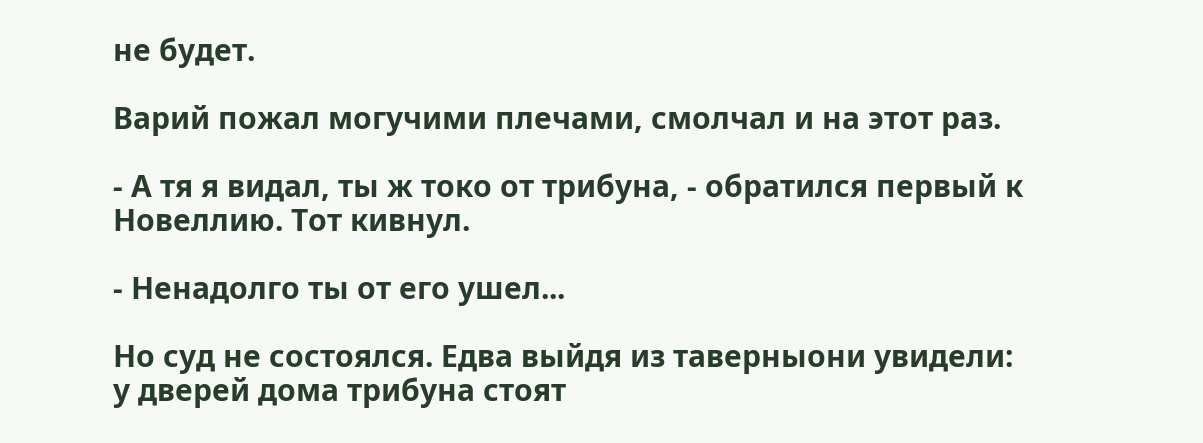не будет.

Варий пожал могучими плечами, смолчал и на этот раз.

- А тя я видал, ты ж токо от трибуна, - обратился первый к Новеллию. Тот кивнул.

- Ненадолго ты от его ушел...

Но суд не состоялся. Едва выйдя из таверныони увидели: у дверей дома трибуна стоят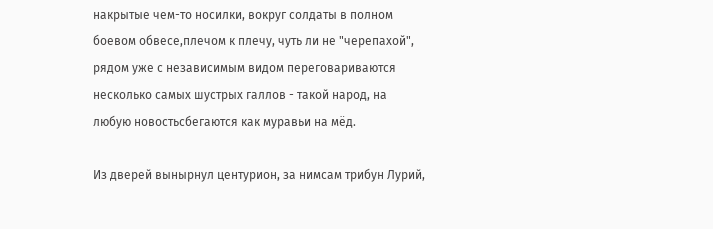накрытые чем-то носилки, вокруг солдаты в полном боевом обвесе,плечом к плечу, чуть ли не "черепахой", рядом уже с независимым видом переговариваются несколько самых шустрых галлов - такой народ, на любую новостьсбегаются как муравьи на мёд.

Из дверей вынырнул центурион, за нимсам трибун Лурий,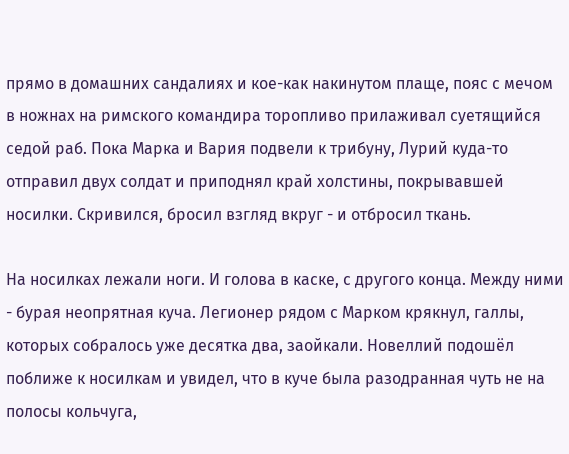прямо в домашних сандалиях и кое-как накинутом плаще, пояс с мечом в ножнах на римского командира торопливо прилаживал суетящийся седой раб. Пока Марка и Вария подвели к трибуну, Лурий куда-то отправил двух солдат и приподнял край холстины, покрывавшей носилки. Скривился, бросил взгляд вкруг - и отбросил ткань.

На носилках лежали ноги. И голова в каске, с другого конца. Между ними - бурая неопрятная куча. Легионер рядом с Марком крякнул, галлы, которых собралось уже десятка два, заойкали. Новеллий подошёл поближе к носилкам и увидел, что в куче была разодранная чуть не на полосы кольчуга,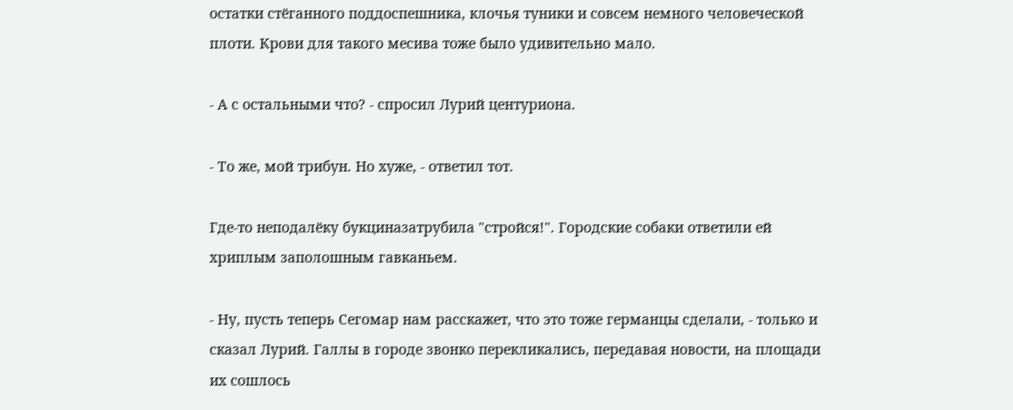остатки стёганного поддоспешника, клочья туники и совсем немного человеческой плоти. Крови для такого месива тоже было удивительно мало.

- А с остальными что? - спросил Лурий центуриона.

- То же, мой трибун. Но хуже, - ответил тот.

Где-то неподалёку букциназатрубила "стройся!". Городские собаки ответили ей хриплым заполошным гавканьем.

- Ну, пусть теперь Сегомар нам расскажет, что это тоже германцы сделали, - только и сказал Лурий. Галлы в городе звонко перекликались, передавая новости, на площади их сошлось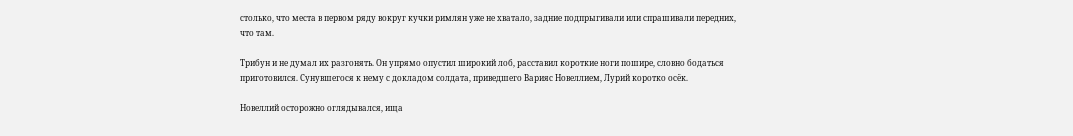столько, что места в первом ряду вокруг кучки римлян уже не хватало, задние подпрыгивали или спрашивали передних, что там.

Трибун и не думал их разгонять. Он упрямо опустил широкий лоб, расставил короткие ноги пошире, словно бодаться приготовился. Сунувшегося к нему с докладом солдата, приведшего Варияс Новеллием, Лурий коротко осёк.

Новеллий осторожно оглядывался, ища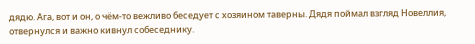дядю. Ага, вот и он, о чём-то вежливо беседует с хозяином таверны. Дядя поймал взгляд Новеллия, отвернулся и важно кивнул собеседнику.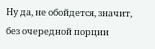Ну да, не обойдется, значит, без очередной порции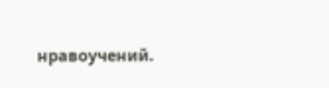нравоучений.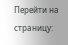Перейти на страницу: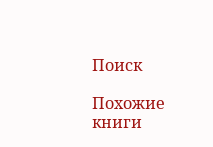Поиск

Похожие книги